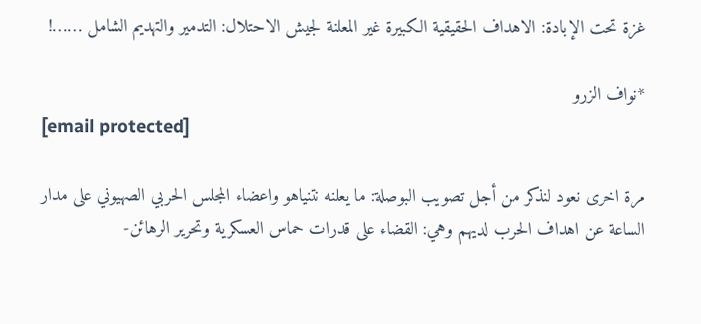غزة تحت الإبادة: الاهداف الحقيقية الكبيرة غير المعلنة لجيش الاحتلال: التدمير والتهديم الشامل ……!

*نواف الزرو
[email protected]

مرة اخرى نعود لنذكر من أجل تصويب البوصلة: ما يعلنه نتنياهو واعضاء المجلس الحربي الصهيوني على مدار الساعة عن اهداف الحرب لديهم وهي: القضاء على قدرات حماس العسكرية وتحرير الرهائن-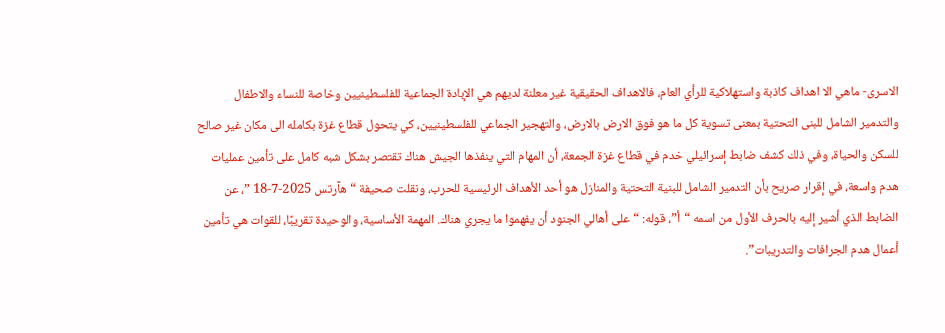الاسرى- ماهي الا اهداف كاذبة واستهلاكية للرأي العام، فالاهداف الحقيقية غير معلنة لديهم هي الإبادة الجماعية للفلسطينيين وخاصة للنساء والاطفال والتدمير الشامل للبنى التحتية بمعنى تسوية كل ما هو فوق الارض بالارض، والتهجير الجماعي للفلسطينيين، كي يتحول قطاع غزة بكامله الى مكان غير صالح للسكن والحياة، وفي ذلك كشف ضابط إسرائيلي خدم في قطاع غزة الجمعة، أن المهام التي ينفذها الجيش هناك تقتصر بشكل شبه كامل على تأمين عمليات هدم واسعة، في إقرار صريح بأن التدمير الشامل للبنية التحتية والمنازل هو أحد الأهداف الرئيسية للحرب، ونقلت صحيفة “هآرتس 2025-7-18 ”، عن الضابط الذي أشير إليه بالحرف الأول من اسمه “أ”، قوله: “على أهالي الجنود أن يفهموا ما يجري هناك. المهمة الأساسية، والوحيدة تقريبًا، للقوات هي تأمين أعمال هدم الجرافات والتدريبات”.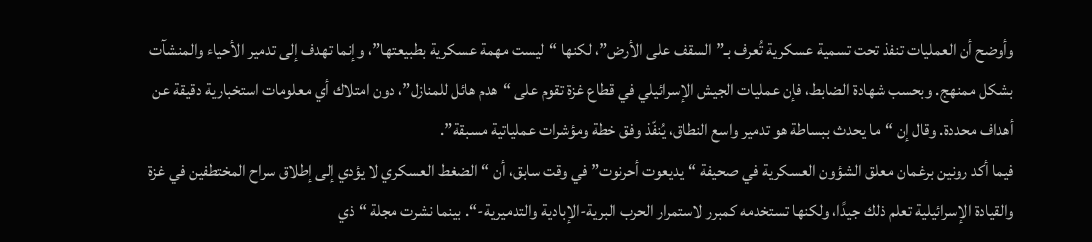وأوضح أن العمليات تنفذ تحت تسمية عسكرية تُعرف بـ”السقف على الأرض”، لكنها “ليست مهمة عسكرية بطبيعتها”، وإنما تهدف إلى تدمير الأحياء والمنشآت بشكل ممنهج. وبحسب شهادة الضابط، فإن عمليات الجيش الإسرائيلي في قطاع غزة تقوم على “هدم هائل للمنازل”، دون امتلاك أي معلومات استخبارية دقيقة عن أهداف محددة. وقال إن “ما يحدث ببساطة هو تدمير واسع النطاق، يُنفّذ وفق خطة ومؤشرات عملياتية مسبقة”.
فيما أكد رونين برغمان معلق الشؤون العسكرية في صحيفة “يديعوت أحرنوت” في وقت سابق، أن “الضغط العسكري لا يؤدي إلى إطلاق سراح المختطفين في غزة والقيادة الإسرائيلية تعلم ذلك جيدًا، ولكنها تستخدمه كمبرر لاستمرار الحرب البرية-الإبادية والتدميرية-“. بينما نشرت مجلة “ذي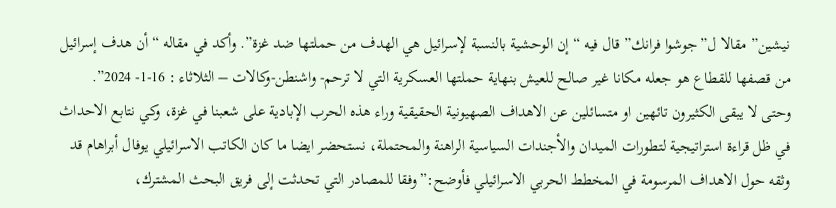نيشين” مقالا ل”جوشوا فرانك” قال فيه “إن الوحشية بالنسبة لإسرائيل هي الهدف من حملتها ضد غزة”. وأكد في مقاله “أن هدف إسرائيل من قصفها للقطاع هو جعله مكانا غير صالح للعيش بنهاية حملتها العسكرية التي لا ترحم- واشنطن-وكالات – الثلاثاء : 16-1- 2024”.
وحتى لا يبقى الكثيرون تائهين او متسائلين عن الاهداف الصهيونية الحقيقية وراء هذه الحرب الإبادية على شعبنا في غزة، وكي نتابع الاحداث في ظل قراءة استراتيجية لتطورات الميدان والأجندات السياسية الراهنة والمحتملة، نستحضر ايضا ما كان الكاتب الاسرائيلي يوفال أبراهام قد وثقه حول الاهداف المرسومة في المخطط الحربي الاسرائيلي فأوضح:”وفقا للمصادر التي تحدثت إلى فريق البحث المشترك،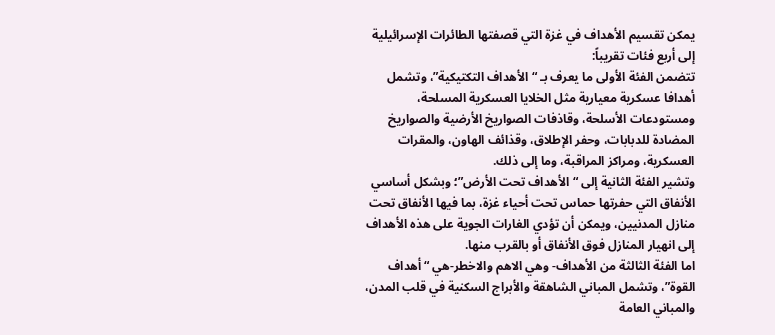يمكن تقسيم الأهداف في غزة التي قصفتها الطائرات الإسرائيلية إلى أربع فئات تقريباً:
تتضمن الفئة الأولى ما يعرف بـ “الأهداف التكتيكية”، وتشمل أهدافا عسكرية معيارية مثل الخلايا العسكرية المسلحة، ومستودعات الأسلحة، وقاذفات الصواريخ الأرضية والصواريخ المضادة للدبابات، وحفر الإطلاق، وقذائف الهاون، والمقرات العسكرية، ومراكز المراقبة، وما إلى ذلك.
وتشير الفئة الثانية إلى “الأهداف تحت الأرض”؛ وبشكل أساسي الأنفاق التي حفرتها حماس تحت أحياء غزة، بما فيها الأنفاق تحت منازل المدنيين، ويمكن أن تؤدي الغارات الجوية على هذه الأهداف إلى انهيار المنازل فوق الأنفاق أو بالقرب منها.
اما الفئة الثالثة من الأهداف- وهي الاهم والاخطر-هي “أهداف القوة”، وتشمل المباني الشاهقة والأبراج السكنية في قلب المدن، والمباني العامة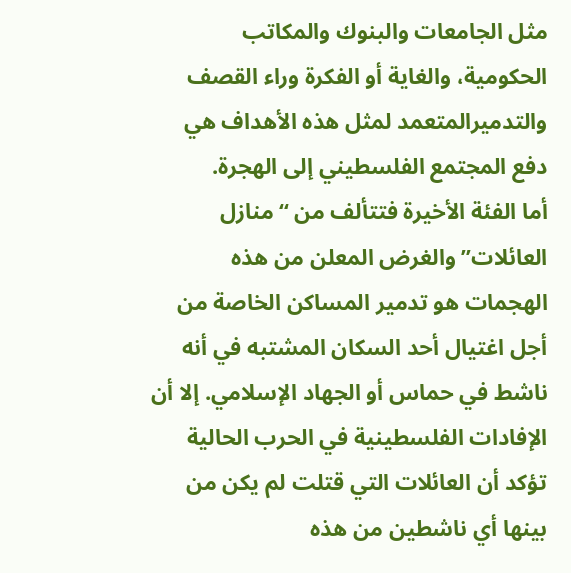مثل الجامعات والبنوك والمكاتب الحكومية، والغاية أو الفكرة وراء القصف والتدميرالمتعمد لمثل هذه الأهداف هي دفع المجتمع الفلسطيني إلى الهجرة.
أما الفئة الأخيرة فتتألف من “منازل العائلات” والغرض المعلن من هذه الهجمات هو تدمير المساكن الخاصة من أجل اغتيال أحد السكان المشتبه في أنه ناشط في حماس أو الجهاد الإسلامي. إلا أن الإفادات الفلسطينية في الحرب الحالية تؤكد أن العائلات التي قتلت لم يكن من بينها أي ناشطين من هذه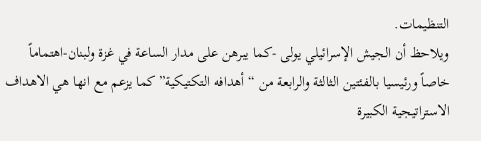التنظيمات.
ويلاحظ أن الجيش الإسرائيلي يولى -كما يبرهن على مدار الساعة في غزة ولبنان-اهتماماً خاصاً ورئيسيا بالفئتين الثالثة والرابعة من “أهدافه التكتيكية”كما يزعم مع انها هي الاهداف الاستراتيجية الكبيرة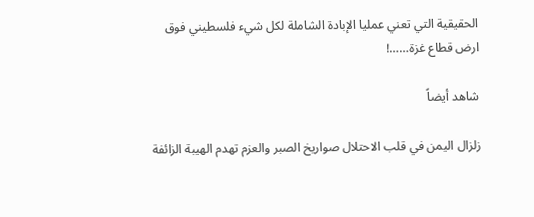الحقيقية التي تعني عمليا الإبادة الشاملة لكل شيء فلسطيني فوق ارض قطاع غزة……!

شاهد أيضاً

زلزال اليمن في قلب الاحتلال صواريخ الصبر والعزم تهدم الهيبة الزائفة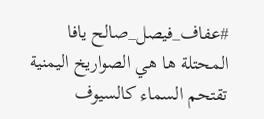#عفاف_فيصل_صالح يافا المحتلة ها هي الصواريخ اليمنية تقتحم السماء كالسيوف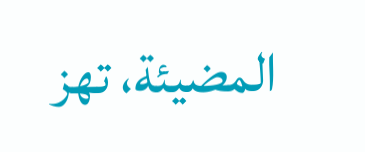المضيئة، تهز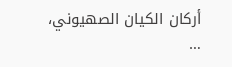أركان الكيان الصهيوني، …